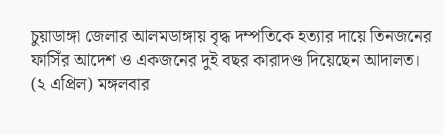চুয়াডাঙ্গা জেলার আলমডাঙ্গায় বৃদ্ধ দম্পতিকে হত্যার দায়ে তিনজনের ফাসিঁর আদেশ ও একজনের দুই বছর কারাদণ্ড দিয়েছেন আদালত।
(২ এপ্রিল) মঙ্গলবার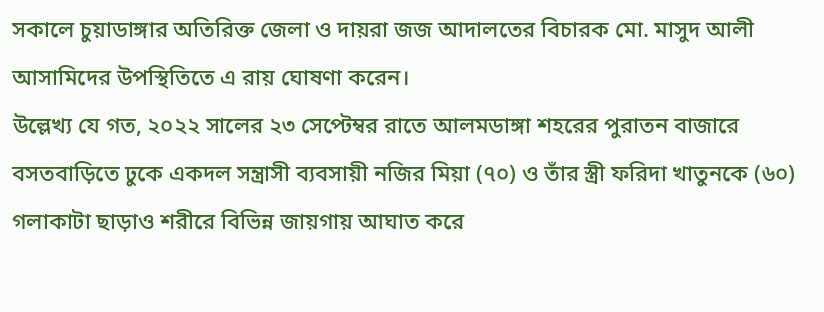সকালে চুয়াডাঙ্গার অতিরিক্ত জেলা ও দায়রা জজ আদালতের বিচারক মো. মাসুদ আলী আসামিদের উপস্থিতিতে এ রায় ঘোষণা করেন।
উল্লেখ্য যে গত, ২০২২ সালের ২৩ সেপ্টেম্বর রাতে আলমডাঙ্গা শহরের পুরাতন বাজারে বসতবাড়িতে ঢুকে একদল সন্ত্রাসী ব্যবসায়ী নজির মিয়া (৭০) ও তাঁর স্ত্রী ফরিদা খাতুনকে (৬০) গলাকাটা ছাড়াও শরীরে বিভিন্ন জায়গায় আঘাত করে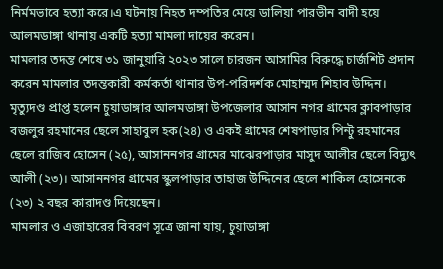নির্মমভাবে হত্যা করে।এ ঘটনায় নিহত দম্পতির মেয়ে ডালিয়া পারভীন বাদী হয়ে আলমডাঙ্গা থানায় একটি হত্যা মামলা দায়ের করেন।
মামলার তদন্ত শেষে ৩১ জানুয়ারি ২০২৩ সালে চারজন আসামির বিরুদ্ধে চার্জশিট প্রদান করেন মামলার তদন্তকারী কর্মকর্তা থানার উপ-পরিদর্শক মোহাম্মদ শিহাব উদ্দিন।
মৃত্যুদণ্ড প্রাপ্ত হলেন চুয়াডাঙ্গার আলমডাঙ্গা উপজেলার আসান নগর গ্রামের ক্লাবপাড়ার বজলুর রহমানের ছেলে সাহাবুল হক(২৪) ও একই গ্রামের শেষপাড়ার পিন্টু রহমানের ছেলে রাজিব হোসেন (২৫), আসাননগর গ্রামের মাঝেরপাড়ার মাসুদ আলীর ছেলে বিদ্যুৎ আলী (২৩)। আসাননগর গ্রামের স্কুলপাড়ার তাহাজ উদ্দিনের ছেলে শাকিল হোসেনকে (২৩) ২ বছর কারাদণ্ড দিয়েছেন।
মামলার ও এজাহারের বিবরণ সূত্রে জানা যায়, চুয়াডাঙ্গা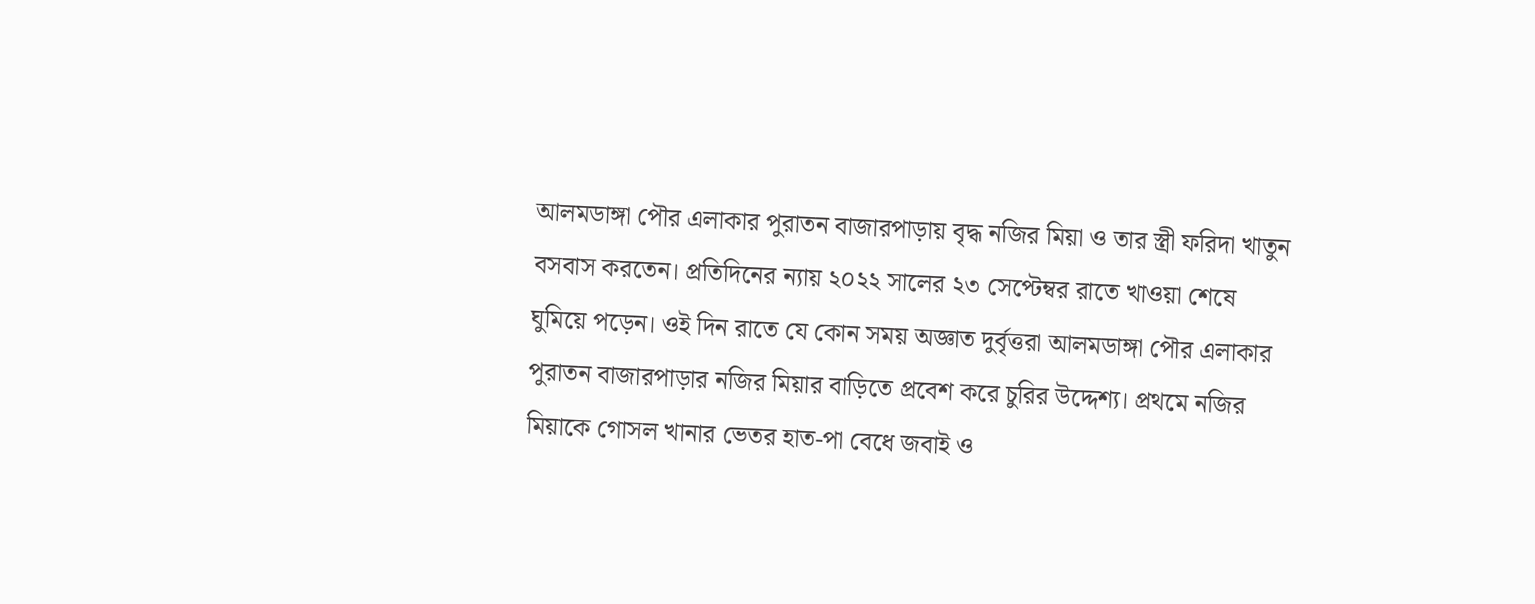আলমডাঙ্গা পৌর এলাকার পুরাতন বাজারপাড়ায় বৃদ্ধ নজির মিয়া ও তার স্ত্রী ফরিদা খাতুন বসবাস করতেন। প্রতিদিনের ন্যায় ২০২২ সালের ২৩ সেপ্টেম্বর রাতে খাওয়া শেষে ঘুমিয়ে পড়েন। ওই দিন রাতে যে কোন সময় অজ্ঞাত দুর্বৃত্তরা আলমডাঙ্গা পৌর এলাকার পুরাতন বাজারপাড়ার নজির মিয়ার বাড়িতে প্রবেশ করে চুরির উদ্দেশ্য। প্রথমে নজির মিয়াকে গোসল খানার ভেতর হাত-পা বেধে জবাই ও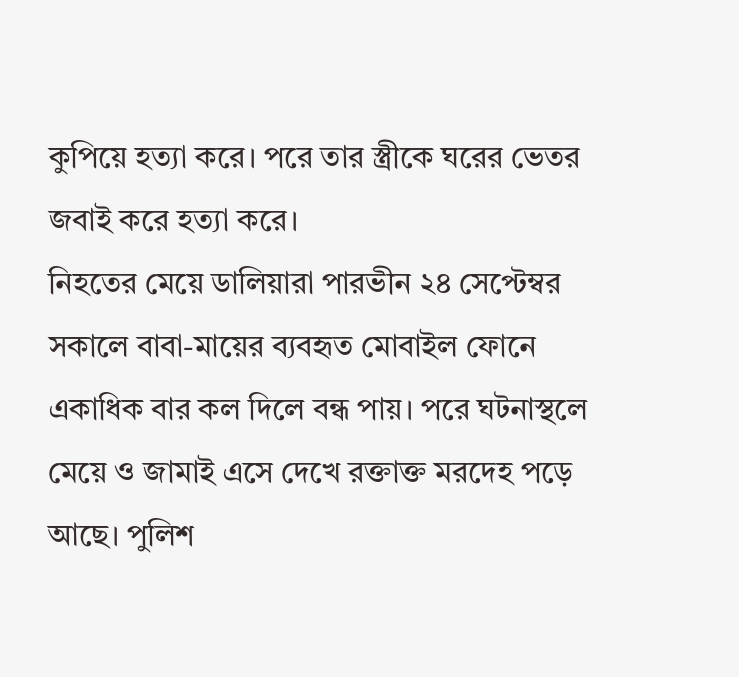কুপিয়ে হত্যা করে। পরে তার স্ত্রীকে ঘরের ভেতর জবাই করে হত্যা করে।
নিহতের মেয়ে ডালিয়ারা পারভীন ২৪ সেপ্টেম্বর সকালে বাবা-মায়ের ব্যবহৃত মোবাইল ফোনে একাধিক বার কল দিলে বন্ধ পায়। পরে ঘটনাস্থলে মেয়ে ও জামাই এসে দেখে রক্তাক্ত মরদেহ পড়ে আছে। পুলিশ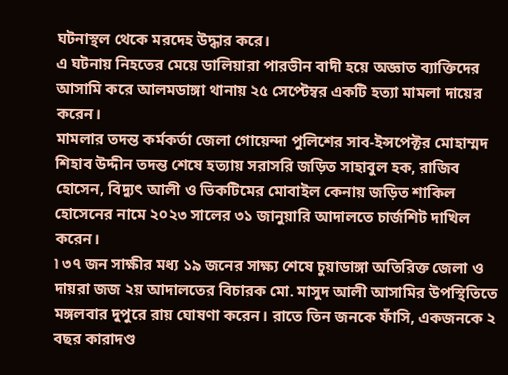ঘটনাস্থল থেকে মরদেহ উদ্ধার করে।
এ ঘটনায় নিহতের মেয়ে ডালিয়ারা পারভীন বাদী হয়ে অজ্ঞাত ব্যাক্তিদের আসামি করে আলমডাঙ্গা থানায় ২৫ সেপ্টেম্বর একটি হত্যা মামলা দায়ের করেন।
মামলার তদন্ত কর্মকর্তা জেলা গোয়েন্দা পুলিশের সাব-ইন্সপেক্টর মোহাম্মদ শিহাব উদ্দীন তদন্ত শেষে হত্যায় সরাসরি জড়িত সাহাবুল হক, রাজিব হোসেন, বিদ্যুৎ আলী ও ভিকটিমের মোবাইল কেনায় জড়িত শাকিল হোসেনের নামে ২০২৩ সালের ৩১ জানুয়ারি আদালতে চার্জশিট দাখিল করেন।
৷ ৩৭ জন সাক্ষীর মধ্য ১৯ জনের সাক্ষ্য শেষে চুয়াডাঙ্গা অতিরিক্ত জেলা ও দায়রা জজ ২য় আদালতের বিচারক মো. মাসুদ আলী আসামির উপস্থিতিতে মঙ্গলবার দুপুরে রায় ঘোষণা করেন। রাতে তিন জনকে ফাঁসি, একজনকে ২ বছর কারাদণ্ড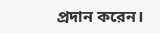প্রদান করেন।